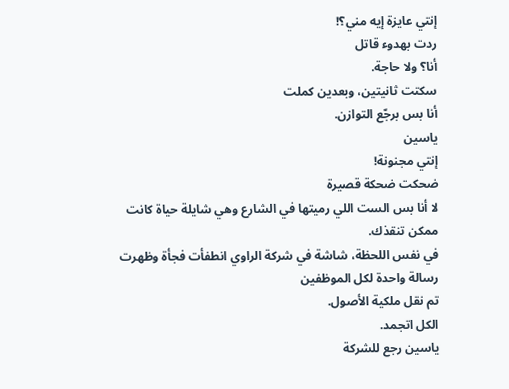إنتي عايزة إيه مني؟!
ردت بهدوء قاتل
أنا؟ ولا حاجة.
سكتت ثانيتين، وبعدين كملت
أنا بس برجّع التوازن.
ياسين
إنتي مجنونة!
ضحكت ضحكة قصيرة
لا أنا بس الست اللي رميتها في الشارع وهي شايلة حياة كانت ممكن تنقذك.
في نفس اللحظة، شاشة في شركة الراوي انطفأت فجأة وظهرت رسالة واحدة لكل الموظفين
تم نقل ملكية الأصول.
الكل اتجمد.
ياسين رجع للشركة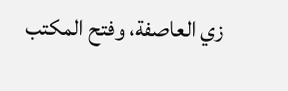زي العاصفة، وفتح المكتب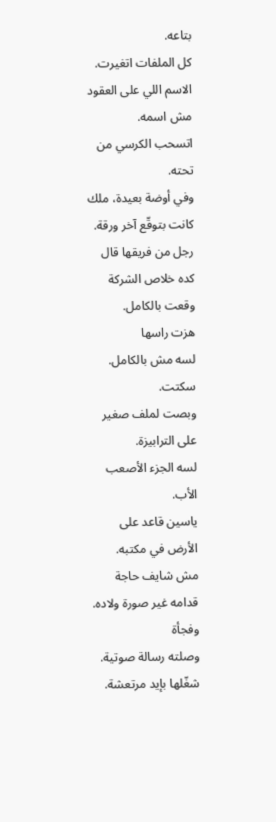بتاعه.
كل الملفات اتغيرت.
الاسم اللي على العقود مش اسمه.
اتسحب الكرسي من تحته.
وفي أوضة بعيدة، ملك كانت بتوقّع آخر ورقة.
رجل من فريقها قال
كده خلاص الشركة وقعت بالكامل.
هزت راسها
لسه مش بالكامل.
سكتت.
وبصت لملف صغير على الترابيزة.
لسه الجزء الأصعب الأب.
ياسين قاعد على الأرض في مكتبه.
مش شايف حاجة قدامه غير صورة ولاده.
وفجأة
وصلته رسالة صوتية.
شغّلها بإيد مرتعشة.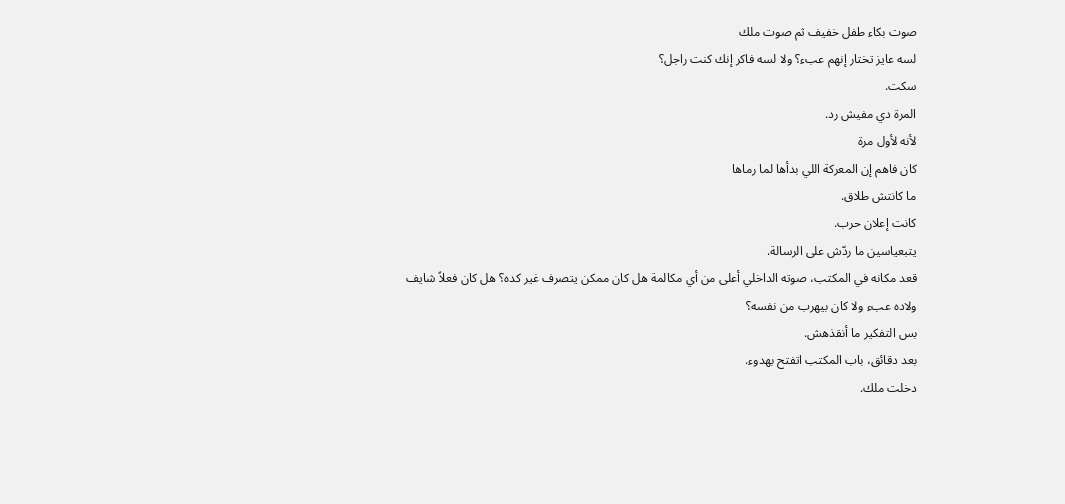صوت بكاء طفل خفيف ثم صوت ملك
لسه عايز تختار إنهم عبء؟ ولا لسه فاكر إنك كنت راجل؟
سكت.
المرة دي مفيش رد.
لأنه لأول مرة
كان فاهم إن المعركة اللي بدأها لما رماها
ما كانتش طلاق.
كانت إعلان حرب.
يتبعياسين ما ردّش على الرسالة.
قعد مكانه في المكتب، صوته الداخلي أعلى من أي مكالمة هل كان ممكن يتصرف غير كده؟ هل كان فعلاً شايف ولاده عبء ولا كان بيهرب من نفسه؟
بس التفكير ما أنقذهش.
بعد دقائق، باب المكتب اتفتح بهدوء.
دخلت ملك.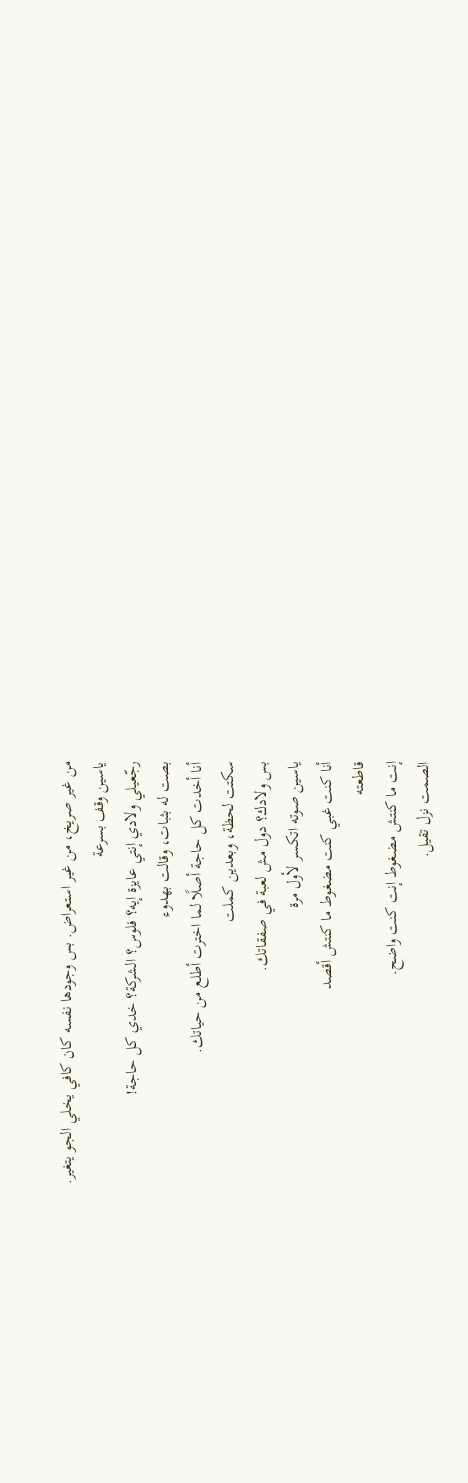من غير صريخ، من غير استعراض. بس وجودها نفسه كان كافي يخلي الجو يتغير.
ياسين وقف بسرعة
رجّعيلي ولادي إنتي عايزة إيه؟ فلوس؟ الشركة؟ خدي كل حاجة!
بصت له بثبات، وقالت بهدوء
أنا أخدت كل حاجة أصلًا لما اخترت أطلع من حياتك.
سكتت لحظة، وبعدين كملت
بس ولادك؟ دول مش لعبة في صفقاتك.
ياسين صوته اتكسر لأول مرة
أنا كنت غبي كنت مضغوط ما كنتش أقصد
قاطعته
إنت ما كنتش مضغوط إنت كنت واضح.
الصمت نزل تقيل.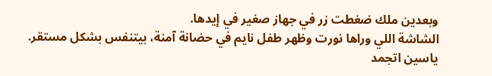وبعدين ملك ضغطت زر في جهاز صغير في إيدها.
الشاشة اللي وراها نورت وظهر طفل نايم في حضانة آمنة، بيتنفس بشكل مستقر.
ياسين اتجمد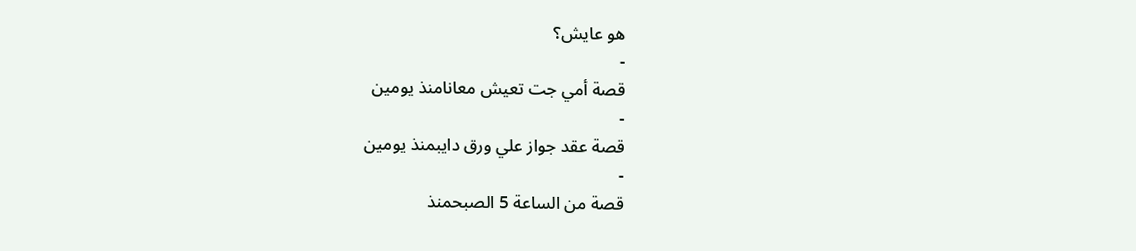هو عايش؟
-
قصة أمي جت تعيش معانامنذ يومين
-
قصة عقد جواز علي ورق دايبمنذ يومين
-
قصة من الساعة 5 الصبحمنذ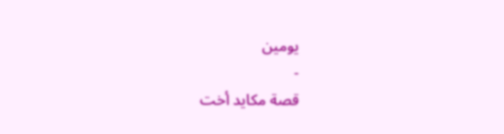يومين
-
قصة مكايد أخت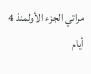مراتي الجزء الأولمنذ 4 أيام